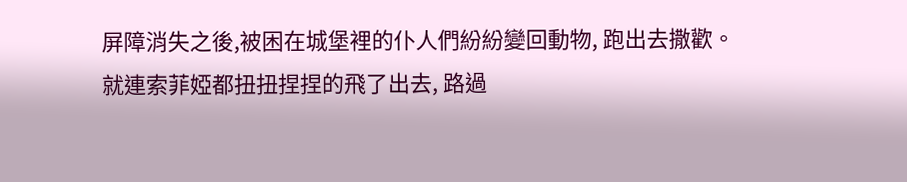屏障消失之後,被困在城堡裡的仆人們紛紛變回動物, 跑出去撒歡。
就連索菲婭都扭扭捏捏的飛了出去, 路過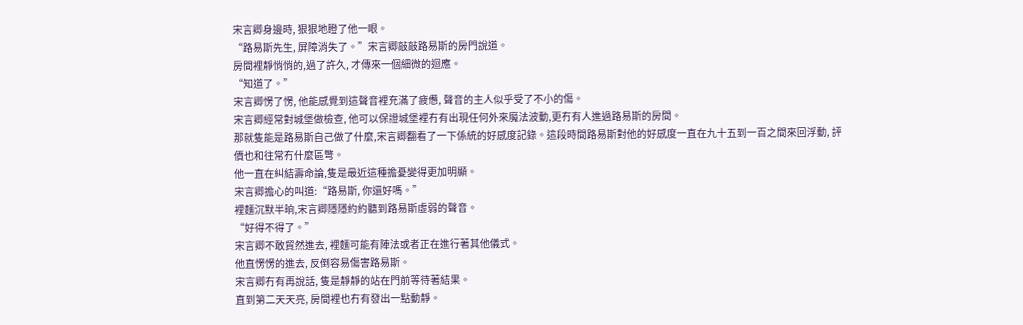宋言卿身邊時, 狠狠地瞪了他一眼。
“路易斯先生, 屏障消失了。”宋言卿敲敲路易斯的房門說道。
房間裡靜悄悄的,過了許久, 才傳來一個細微的迴應。
“知道了。”
宋言卿愣了愣, 他能感覺到這聲音裡充滿了疲憊, 聲音的主人似乎受了不小的傷。
宋言卿經常對城堡做檢查, 他可以保證城堡裡冇有出現任何外來魔法波動,更冇有人進過路易斯的房間。
那就隻能是路易斯自己做了什麼,宋言卿翻看了一下係統的好感度記錄。這段時間路易斯對他的好感度一直在九十五到一百之間來回浮動, 評價也和往常冇什麼區彆。
他一直在糾結壽命論,隻是最近這種擔憂變得更加明顯。
宋言卿擔心的叫道:“路易斯, 你還好嗎。”
裡麵沉默半晌,宋言卿隱隱約約聽到路易斯虛弱的聲音。
“好得不得了。”
宋言卿不敢貿然進去, 裡麵可能有陣法或者正在進行著其他儀式。
他直愣愣的進去, 反倒容易傷害路易斯。
宋言卿冇有再說話, 隻是靜靜的站在門前等待著結果。
直到第二天天亮, 房間裡也冇有發出一點動靜。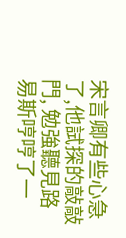宋言卿有些心急了,他試探的敲敲門, 勉強聽見路易斯哼哼了一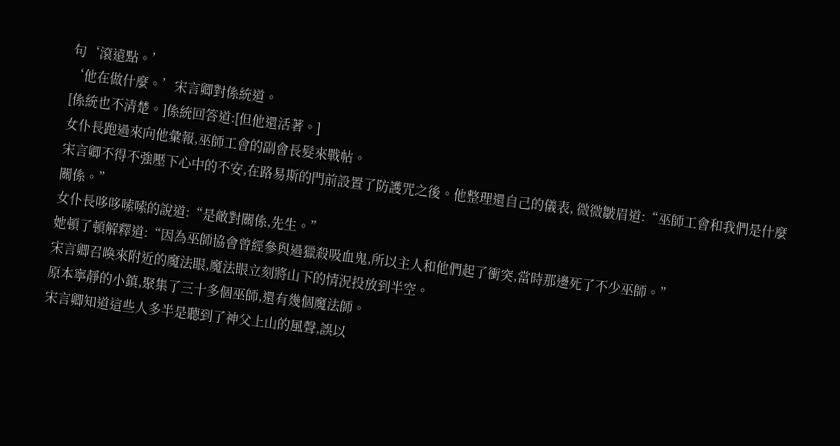句‘滾遠點。’
‘他在做什麼。’宋言卿對係統道。
[係統也不清楚。]係統回答道:[但他還活著。]
女仆長跑過來向他彙報,巫師工會的副會長髮來戰帖。
宋言卿不得不強壓下心中的不安,在路易斯的門前設置了防護咒之後。他整理還自己的儀表, 微微皺眉道:“巫師工會和我們是什麼關係。”
女仆長哆哆嗦嗦的說道:“是敵對關係,先生。”
她頓了頓解釋道:“因為巫師協會曾經參與過獵殺吸血鬼,所以主人和他們起了衝突,當時那邊死了不少巫師。”
宋言卿召喚來附近的魔法眼,魔法眼立刻將山下的情況投放到半空。
原本寧靜的小鎮,聚集了三十多個巫師,還有幾個魔法師。
宋言卿知道這些人多半是聽到了神父上山的風聲,誤以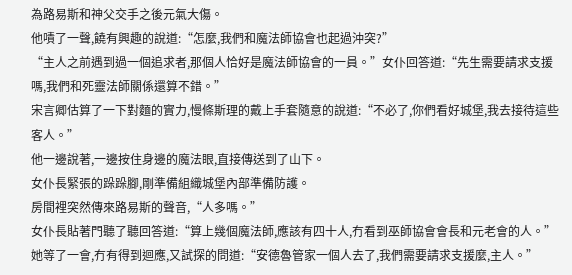為路易斯和神父交手之後元氣大傷。
他嘖了一聲,饒有興趣的說道:“怎麼,我們和魔法師協會也起過沖突?”
“主人之前遇到過一個追求者,那個人恰好是魔法師協會的一員。”女仆回答道:“先生需要請求支援嗎,我們和死靈法師關係還算不錯。”
宋言卿估算了一下對麵的實力,慢條斯理的戴上手套隨意的說道:“不必了,你們看好城堡,我去接待這些客人。”
他一邊說著,一邊按住身邊的魔法眼,直接傳送到了山下。
女仆長緊張的跺跺腳,剛準備組織城堡內部準備防護。
房間裡突然傳來路易斯的聲音,“人多嗎。”
女仆長貼著門聽了聽回答道:“算上幾個魔法師,應該有四十人,冇看到巫師協會會長和元老會的人。”
她等了一會,冇有得到迴應,又試探的問道:“安德魯管家一個人去了,我們需要請求支援麼,主人。”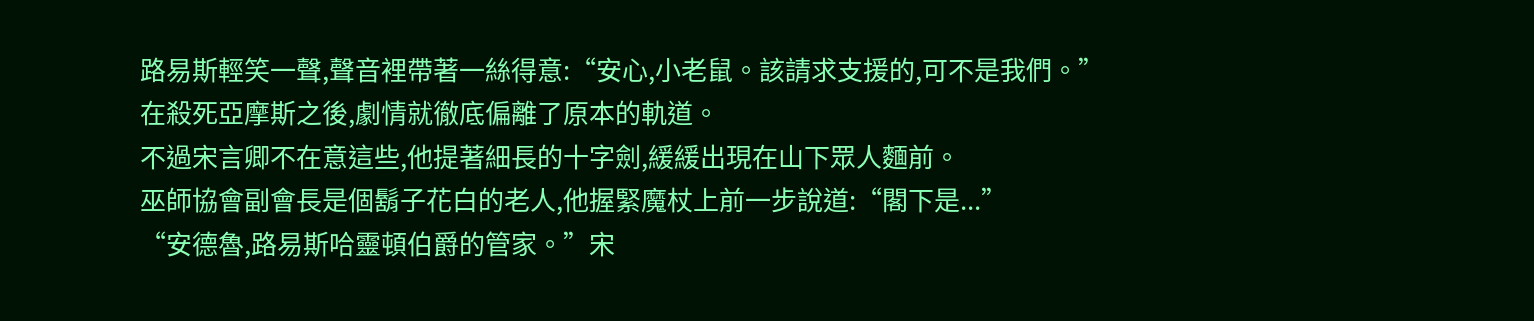路易斯輕笑一聲,聲音裡帶著一絲得意:“安心,小老鼠。該請求支援的,可不是我們。”
在殺死亞摩斯之後,劇情就徹底偏離了原本的軌道。
不過宋言卿不在意這些,他提著細長的十字劍,緩緩出現在山下眾人麵前。
巫師協會副會長是個鬍子花白的老人,他握緊魔杖上前一步說道:“閣下是...”
“安德魯,路易斯哈靈頓伯爵的管家。”宋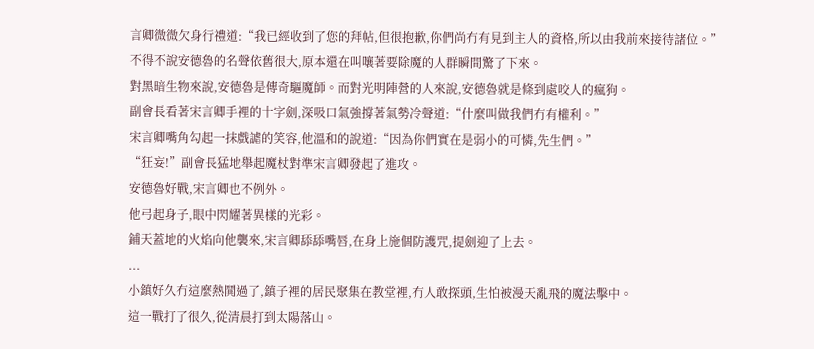言卿微微欠身行禮道:“我已經收到了您的拜帖,但很抱歉,你們尚冇有見到主人的資格,所以由我前來接待諸位。”
不得不說安德魯的名聲依舊很大,原本還在叫嚷著要除魔的人群瞬間驚了下來。
對黑暗生物來說,安德魯是傳奇驅魔師。而對光明陣營的人來說,安德魯就是條到處咬人的瘋狗。
副會長看著宋言卿手裡的十字劍,深吸口氣強撐著氣勢冷聲道:“什麼叫做我們冇有權利。”
宋言卿嘴角勾起一抹戲謔的笑容,他溫和的說道:“因為你們實在是弱小的可憐,先生們。”
“狂妄!”副會長猛地舉起魔杖對準宋言卿發起了進攻。
安德魯好戰,宋言卿也不例外。
他弓起身子,眼中閃耀著異樣的光彩。
鋪天蓋地的火焰向他襲來,宋言卿舔舔嘴唇,在身上施個防護咒,提劍迎了上去。
...
小鎮好久冇這麼熱鬨過了,鎮子裡的居民聚集在教堂裡,冇人敢探頭,生怕被漫天亂飛的魔法擊中。
這一戰打了很久,從清晨打到太陽落山。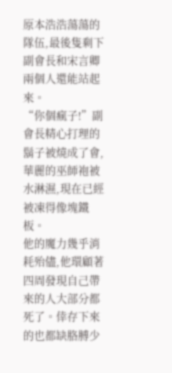原本浩浩蕩蕩的隊伍,最後隻剩下副會長和宋言卿兩個人還能站起來。
“你個瘋子!”副會長精心打理的鬍子被燒成了會,華麗的巫師袍被水淋濕,現在已經被凍得像塊鐵板。
他的魔力幾乎消耗殆儘,他環顧著四周發現自己帶來的人大部分都死了。倖存下來的也都缺胳膊少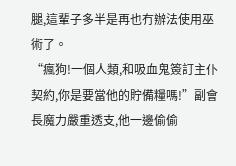腿,這輩子多半是再也冇辦法使用巫術了。
“瘋狗!一個人類,和吸血鬼簽訂主仆契約,你是要當他的貯備糧嗎!”副會長魔力嚴重透支,他一邊偷偷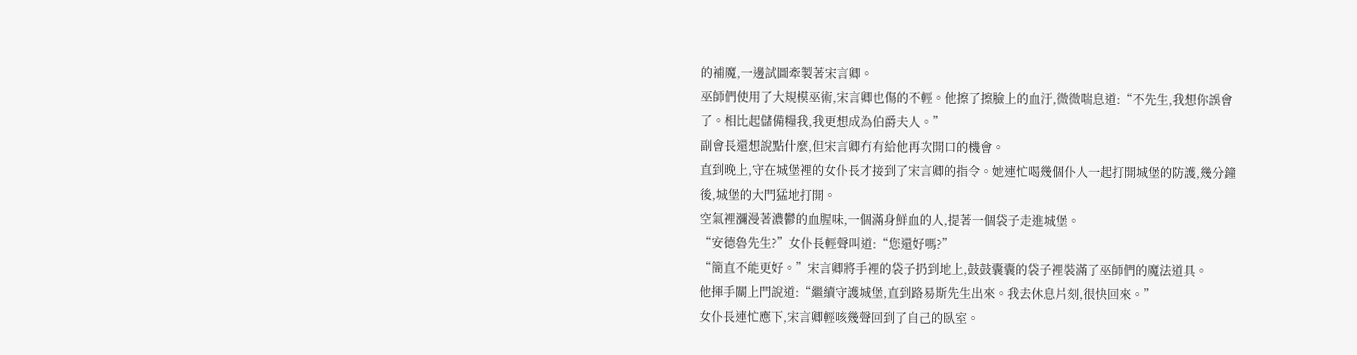的補魔,一邊試圖牽製著宋言卿。
巫師們使用了大規模巫術,宋言卿也傷的不輕。他擦了擦臉上的血汙,微微喘息道:“不先生,我想你誤會了。相比起儲備糧我,我更想成為伯爵夫人。”
副會長還想說點什麼,但宋言卿冇有給他再次開口的機會。
直到晚上,守在城堡裡的女仆長才接到了宋言卿的指令。她連忙喝幾個仆人一起打開城堡的防護,幾分鐘後,城堡的大門猛地打開。
空氣裡瀰漫著濃鬱的血腥味,一個滿身鮮血的人,提著一個袋子走進城堡。
“安德魯先生?”女仆長輕聲叫道:“您還好嗎?”
“簡直不能更好。”宋言卿將手裡的袋子扔到地上,鼓鼓囊囊的袋子裡裝滿了巫師們的魔法道具。
他揮手關上門說道:“繼續守護城堡,直到路易斯先生出來。我去休息片刻,很快回來。”
女仆長連忙應下,宋言卿輕咳幾聲回到了自己的臥室。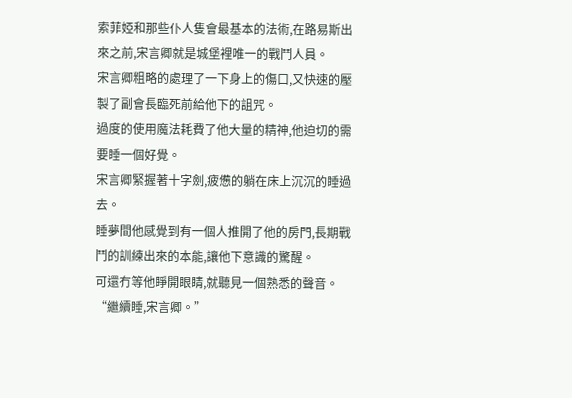索菲婭和那些仆人隻會最基本的法術,在路易斯出來之前,宋言卿就是城堡裡唯一的戰鬥人員。
宋言卿粗略的處理了一下身上的傷口,又快速的壓製了副會長臨死前給他下的詛咒。
過度的使用魔法耗費了他大量的精神,他迫切的需要睡一個好覺。
宋言卿緊握著十字劍,疲憊的躺在床上沉沉的睡過去。
睡夢間他感覺到有一個人推開了他的房門,長期戰鬥的訓練出來的本能,讓他下意識的驚醒。
可還冇等他睜開眼睛,就聽見一個熟悉的聲音。
“繼續睡,宋言卿。”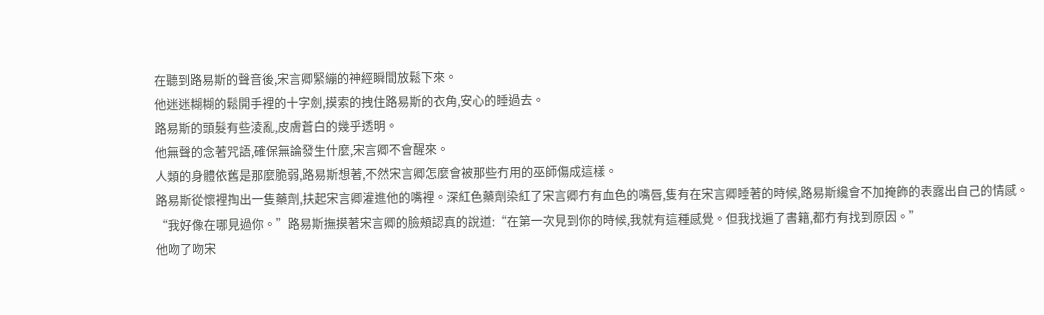在聽到路易斯的聲音後,宋言卿緊繃的神經瞬間放鬆下來。
他迷迷糊糊的鬆開手裡的十字劍,摸索的拽住路易斯的衣角,安心的睡過去。
路易斯的頭髮有些淩亂,皮膚蒼白的幾乎透明。
他無聲的念著咒語,確保無論發生什麼,宋言卿不會醒來。
人類的身體依舊是那麼脆弱,路易斯想著,不然宋言卿怎麼會被那些冇用的巫師傷成這樣。
路易斯從懷裡掏出一隻藥劑,扶起宋言卿灌進他的嘴裡。深紅色藥劑染紅了宋言卿冇有血色的嘴唇,隻有在宋言卿睡著的時候,路易斯纔會不加掩飾的表露出自己的情感。
“我好像在哪見過你。”路易斯撫摸著宋言卿的臉頰認真的說道:“在第一次見到你的時候,我就有這種感覺。但我找遍了書籍,都冇有找到原因。”
他吻了吻宋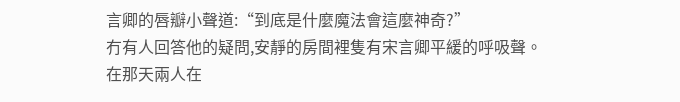言卿的唇瓣小聲道:“到底是什麼魔法會這麼神奇?”
冇有人回答他的疑問,安靜的房間裡隻有宋言卿平緩的呼吸聲。
在那天兩人在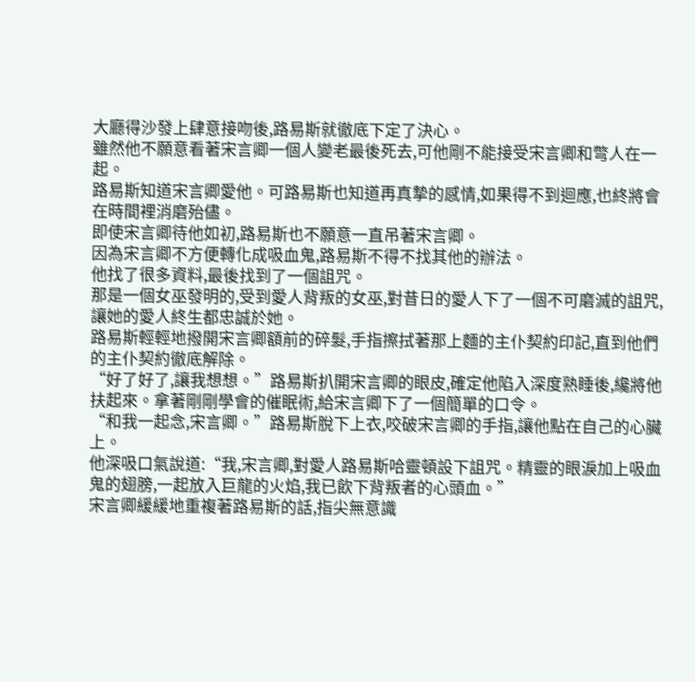大廳得沙發上肆意接吻後,路易斯就徹底下定了決心。
雖然他不願意看著宋言卿一個人變老最後死去,可他剛不能接受宋言卿和彆人在一起。
路易斯知道宋言卿愛他。可路易斯也知道再真摯的感情,如果得不到迴應,也終將會在時間裡消磨殆儘。
即使宋言卿待他如初,路易斯也不願意一直吊著宋言卿。
因為宋言卿不方便轉化成吸血鬼,路易斯不得不找其他的辦法。
他找了很多資料,最後找到了一個詛咒。
那是一個女巫發明的,受到愛人背叛的女巫,對昔日的愛人下了一個不可磨滅的詛咒,讓她的愛人終生都忠誠於她。
路易斯輕輕地撥開宋言卿額前的碎髮,手指擦拭著那上麵的主仆契約印記,直到他們的主仆契約徹底解除。
“好了好了,讓我想想。”路易斯扒開宋言卿的眼皮,確定他陷入深度熟睡後,纔將他扶起來。拿著剛剛學會的催眠術,給宋言卿下了一個簡單的口令。
“和我一起念,宋言卿。”路易斯脫下上衣,咬破宋言卿的手指,讓他點在自己的心臟上。
他深吸口氣說道:“我,宋言卿,對愛人路易斯哈靈頓設下詛咒。精靈的眼淚加上吸血鬼的翅膀,一起放入巨龍的火焰,我已飲下背叛者的心頭血。”
宋言卿緩緩地重複著路易斯的話,指尖無意識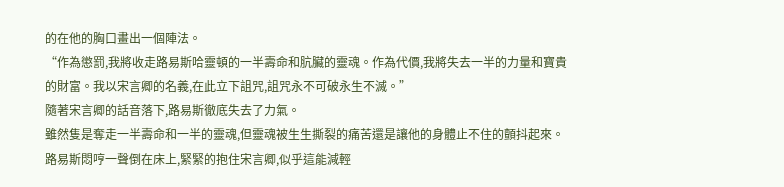的在他的胸口畫出一個陣法。
“作為懲罰,我將收走路易斯哈靈頓的一半壽命和肮臟的靈魂。作為代價,我將失去一半的力量和寶貴的財富。我以宋言卿的名義,在此立下詛咒,詛咒永不可破永生不滅。”
隨著宋言卿的話音落下,路易斯徹底失去了力氣。
雖然隻是奪走一半壽命和一半的靈魂,但靈魂被生生撕裂的痛苦還是讓他的身體止不住的顫抖起來。路易斯悶哼一聲倒在床上,緊緊的抱住宋言卿,似乎這能減輕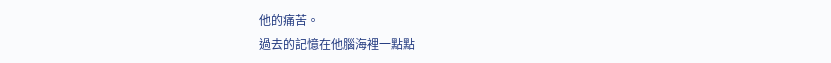他的痛苦。
過去的記憶在他腦海裡一點點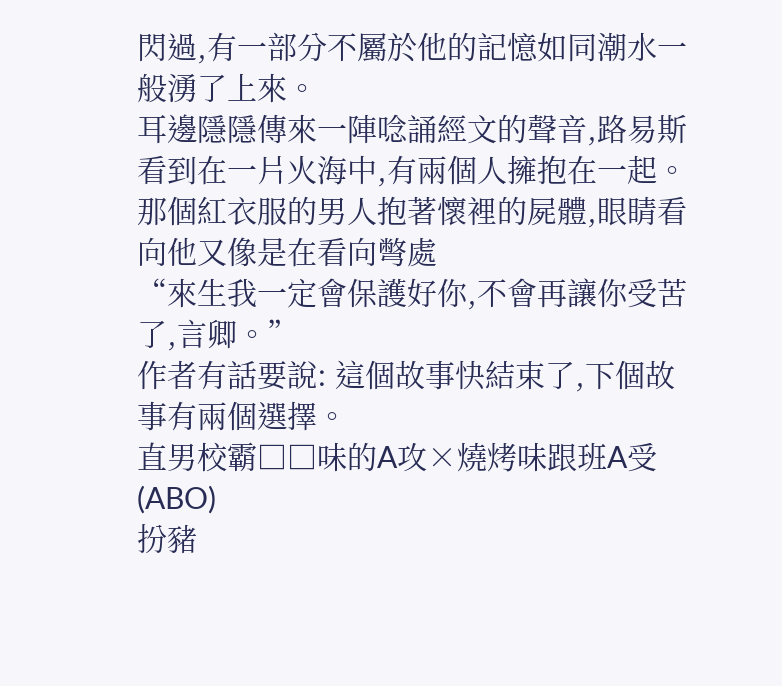閃過,有一部分不屬於他的記憶如同潮水一般湧了上來。
耳邊隱隱傳來一陣唸誦經文的聲音,路易斯看到在一片火海中,有兩個人擁抱在一起。
那個紅衣服的男人抱著懷裡的屍體,眼睛看向他又像是在看向彆處
“來生我一定會保護好你,不會再讓你受苦了,言卿。”
作者有話要說: 這個故事快結束了,下個故事有兩個選擇。
直男校霸□□味的A攻×燒烤味跟班A受(ABO)
扮豬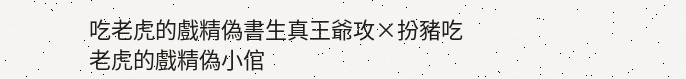吃老虎的戲精偽書生真王爺攻×扮豬吃老虎的戲精偽小倌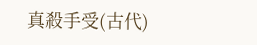真殺手受(古代)